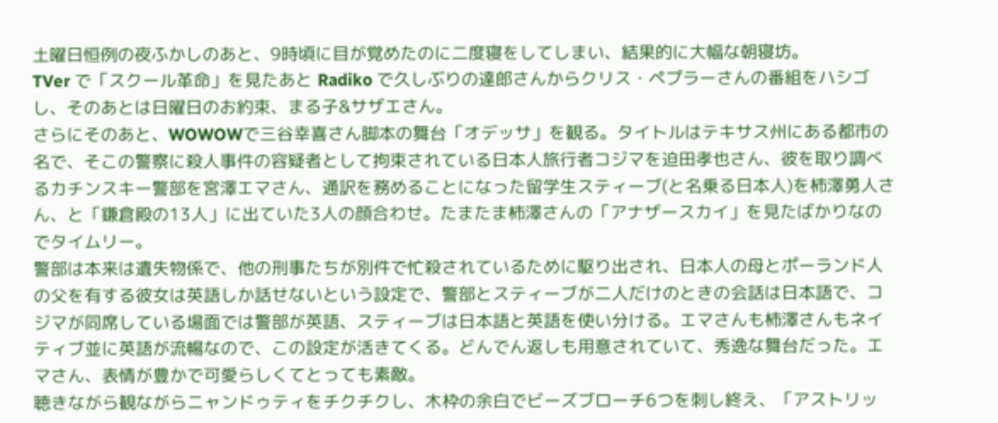土曜日恒例の夜ふかしのあと、9時頃に目が覚めたのに二度寝をしてしまい、結果的に大幅な朝寝坊。
TVer で「スクール革命」を見たあと Radiko で久しぶりの達郎さんからクリス・ペプラーさんの番組をハシゴし、そのあとは日曜日のお約束、まる子&サザエさん。
さらにそのあと、WOWOWで三谷幸喜さん脚本の舞台「オデッサ」を観る。タイトルはテキサス州にある都市の名で、そこの警察に殺人事件の容疑者として拘束されている日本人旅行者コジマを迫田孝也さん、彼を取り調べるカチンスキー警部を宮澤エマさん、通訳を務めることになった留学生スティーブ(と名乗る日本人)を柿澤勇人さん、と「鎌倉殿の13人」に出ていた3人の顔合わせ。たまたま柿澤さんの「アナザースカイ」を見たばかりなのでタイムリー。
警部は本来は遺失物係で、他の刑事たちが別件で忙殺されているために駆り出され、日本人の母とポーランド人の父を有する彼女は英語しか話せないという設定で、警部とスティーブが二人だけのときの会話は日本語で、コジマが同席している場面では警部が英語、スティーブは日本語と英語を使い分ける。エマさんも柿澤さんもネイティブ並に英語が流暢なので、この設定が活きてくる。どんでん返しも用意されていて、秀逸な舞台だった。エマさん、表情が豊かで可愛らしくてとっても素敵。
聴きながら観ながらニャンドゥティをチクチクし、木枠の余白でビーズブローチ6つを刺し終え、「アストリッ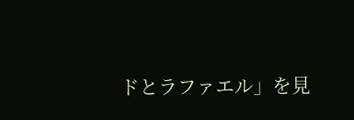ドとラファエル」を見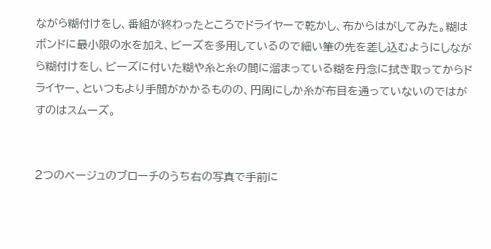ながら糊付けをし、番組が終わったところでドライヤーで乾かし、布からはがしてみた。糊はボンドに最小限の水を加え、ビーズを多用しているので細い筆の先を差し込むようにしながら糊付けをし、ビーズに付いた糊や糸と糸の間に溜まっている糊を丹念に拭き取ってからドライヤー、といつもより手間がかかるものの、円周にしか糸が布目を通っていないのではがすのはスムーズ。


2つのベージュのブローチのうち右の写真で手前に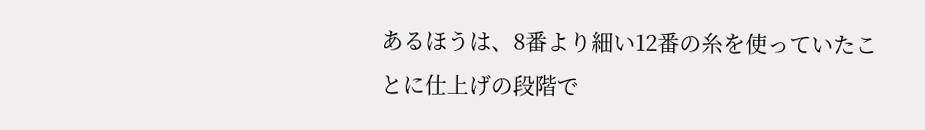あるほうは、8番より細い12番の糸を使っていたことに仕上げの段階で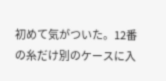初めて気がついた。12番の糸だけ別のケースに入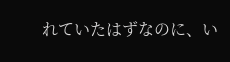れていたはずなのに、い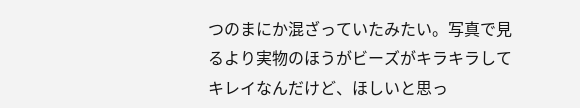つのまにか混ざっていたみたい。写真で見るより実物のほうがビーズがキラキラしてキレイなんだけど、ほしいと思っ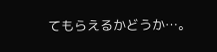てもらえるかどうか…。